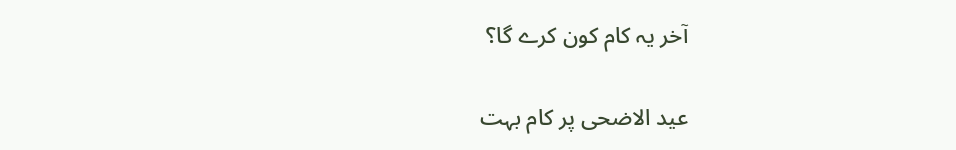آخر یہ کام کون کرے گا؟

عید الاضحی پر کام بہت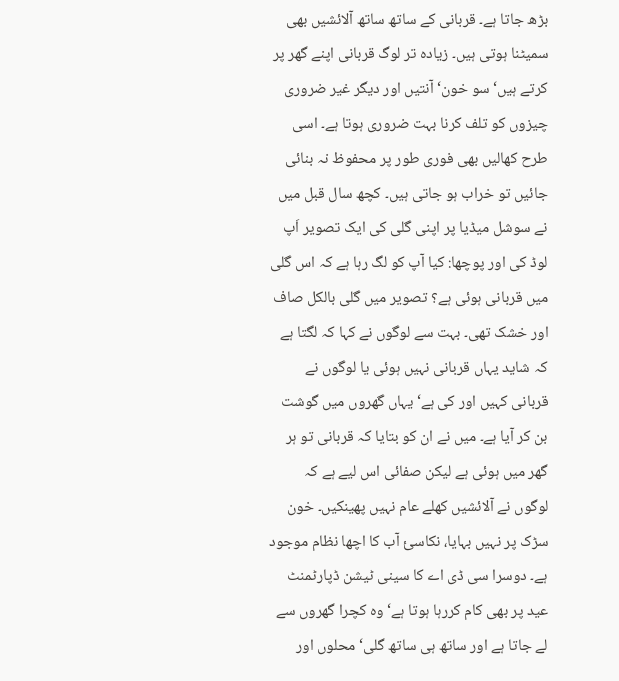بڑھ جاتا ہے۔ قربانی کے ساتھ ساتھ آلائشیں بھی سمیٹنا ہوتی ہیں۔ زیادہ تر لوگ قربانی اپنے گھر پر کرتے ہیں‘ سو خون‘ آنتیں اور دیگر غیر ضروری چیزوں کو تلف کرنا بہت ضروری ہوتا ہے۔ اسی طرح کھالیں بھی فوری طور پر محفوظ نہ بنائی جائیں تو خراب ہو جاتی ہیں۔ کچھ سال قبل میں نے سوشل میڈیا پر اپنی گلی کی ایک تصویر اَپ لوڈ کی اور پوچھا: کیا آپ کو لگ رہا ہے کہ اس گلی میں قربانی ہوئی ہے؟ تصویر میں گلی بالکل صاف اور خشک تھی۔ بہت سے لوگوں نے کہا کہ لگتا ہے کہ شاید یہاں قربانی نہیں ہوئی یا لوگوں نے قربانی کہیں اور کی ہے‘ یہاں گھروں میں گوشت بن کر آیا ہے۔ میں نے ان کو بتایا کہ قربانی تو ہر گھر میں ہوئی ہے لیکن صفائی اس لیے ہے کہ لوگوں نے آلائشیں کھلے عام نہیں پھینکیں۔ خون سڑک پر نہیں بہایا، نکاسیٔ آب کا اچھا نظام موجود ہے۔ دوسرا سی ڈی اے کا سینی ٹیشن ڈپارٹمنٹ عید پر بھی کام کررہا ہوتا ہے‘ وہ کچرا گھروں سے لے جاتا ہے اور ساتھ ہی ساتھ گلی‘ محلوں اور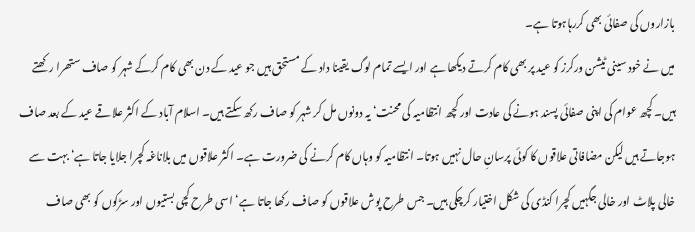بازاروں کی صفائی بھی کررہاہوتا ہے۔
میں نے خود سینی ٹیشن ورکرز کو عید پر بھی کام کرتے دیکھا ہے اور ایسے تمام لوگ یقینا داد کے مستحق ہیں جو عید کے دن بھی کام کرکے شہر کو صاف ستھرا رکھتے ہیں۔ کچھ عوام کی اپنی صفائی پسند ہونے کی عادت اور کچھ انتظامیہ کی محنت‘ یہ دونوں مل کر شہر کو صاف رکھ سکتے ہیں۔ اسلام آباد کے اکثر علاقے عید کے بعد صاف ہوجاتے ہیں لیکن مضافاتی علاقوں کا کوئی پرسانِ حال نہیں ہوتا۔ انتظامیہ کو وہاں کام کرنے کی ضرورت ہے۔ اکثر علاقوں میں بلاناغہ کچرا جلایا جاتا ہے‘ بہت سے خالی پلاٹ اور خالی جگہیں کچرا کنڈی کی شکل اختیار کرچکی ہیں۔ جس طرح پوش علاقوں کو صاف رکھا جاتا ہے‘ اسی طرح کچی بستیوں اور سڑکوں کو بھی صاف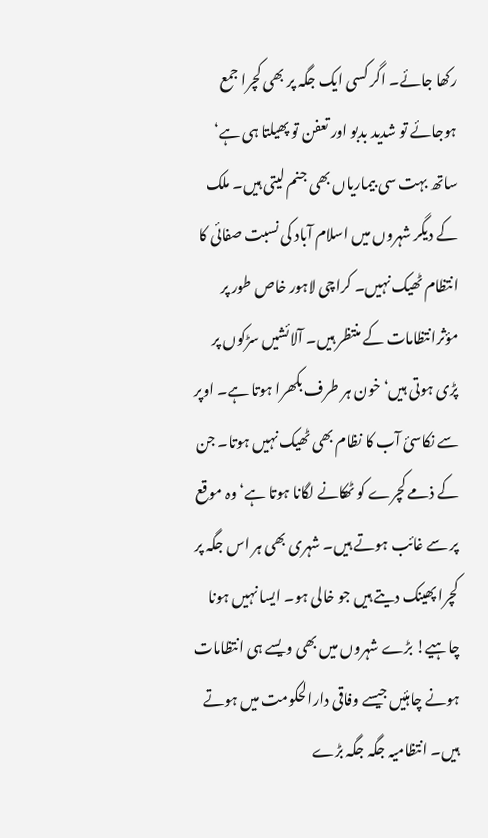رکھا جائے۔ اگر کسی ایک جگہ پر بھی کچرا جمع ہوجائے تو شدید بدبو اور تعفن تو پھیلتا ہی ہے‘ ساتھ بہت سی بیماریاں بھی جنم لیتی ہیں۔ ملک کے دیگر شہروں میں اسلام آباد کی نسبت صفائی کا انتظام ٹھیک نہیں۔ کراچی لاہور خاص طور پر مؤثرانتظامات کے منتظر ہیں۔ آلائشیں سڑکوں پر پڑی ہوتی ہیں‘ خون ہر طرف بکھرا ہوتا ہے۔ اوپر سے نکاسیٔ آب کا نظام بھی ٹھیک نہیں ہوتا۔ جن کے ذمے کچرے کو ٹھکانے لگانا ہوتا ہے‘ وہ موقع پر سے غائب ہوتے ہیں۔ شہری بھی ہر اس جگہ پر کچرا پھینک دیتے ہیں جو خالی ہو۔ ایسا نہیں ہونا چاہیے! بڑے شہروں میں بھی ویسے ہی انتظامات ہونے چاہئیں جیسے وفاقی دارالحکومت میں ہوتے ہیں۔ انتظامیہ جگہ جگہ بڑے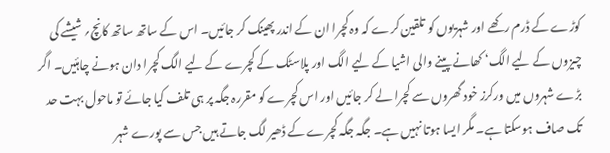کوڑے کے ڈرم رکھے اور شہریوں کو تلقین کرے کہ وہ کچرا ان کے اندر پھینک کر جائیں۔ اس کے ساتھ ساتھ کانچ؍ شیشے کی چیزوں کے لیے الگ‘ کھانے پینے والی اشیا کے لیے الگ اور پلاسٹک کے کچرے کے لیے الگ کچرا دان ہونے چاہئیں۔ اگر بڑے شہروں میں ورکرز خود گھروں سے کچرا لے کر جائیں اور اس کچرے کو مقررہ جگہ پر ہی تلف کیا جائے تو ماحول بہت حد تک صاف ہوسکتا ہے۔ مگر ایسا ہوتا نہیں ہے۔ جگہ جگہ کچرے کے ڈھیر لگ جاتے ہیں جس سے پورے شہر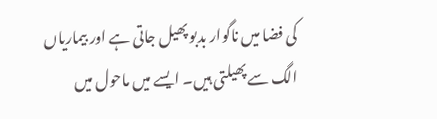کی فضا میں ناگوار بدبو پھیل جاتی ہے اور بیماریاں الگ سے پھیلتی ہیں۔ ایسے میں ماحول میں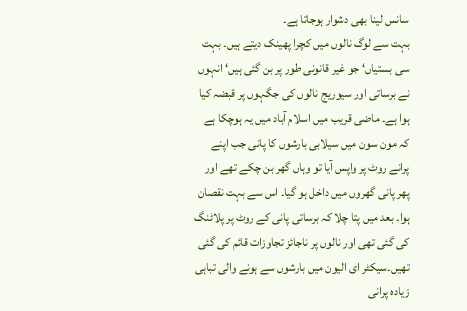سانس لینا بھی دشوار ہوجاتا ہے۔
بہت سے لوگ نالوں میں کچرا پھینک دیتے ہیں۔ بہت سی بستیاں‘ جو غیر قانونی طور پر بن گئی ہیں‘ انہوں نے برساتی اور سیوریج نالوں کی جگہوں پر قبضہ کیا ہوا ہے۔ ماضی قریب میں اسلام آباد میں یہ ہوچکا ہے کہ مون سون میں سیلابی بارشوں کا پانی جب اپنے پرانے روٹ پر واپس آیا تو وہاں گھر بن چکے تھے اور پھر پانی گھروں میں داخل ہو گیا۔ اس سے بہت نقصان ہوا۔ بعد میں پتا چلا کہ برساتی پانی کے روٹ پر پلاٹنگ کی گئی تھی اور نالوں پر ناجائز تجاوزات قائم کی گئی تھیں۔سیکٹر ای الیون میں بارشوں سے ہونے والی تباہی زیادہ پرانی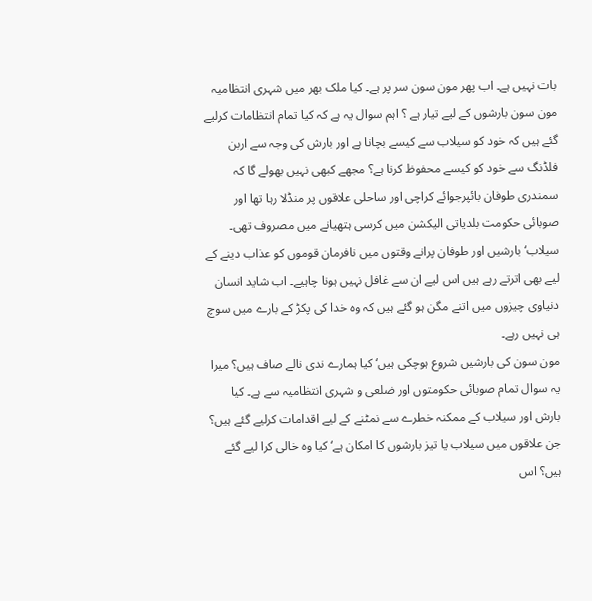بات نہیں ہے۔ اب پھر مون سون سر پر ہے۔ کیا ملک بھر میں شہری انتظامیہ مون سون بارشوں کے لیے تیار ہے ؟ اہم سوال یہ ہے کہ کیا تمام انتظامات کرلیے گئے ہیں کہ خود کو سیلاب سے کیسے بچانا ہے اور بارش کی وجہ سے اربن فلڈنگ سے خود کو کیسے محفوظ کرنا ہے؟ مجھے کبھی نہیں بھولے گا کہ سمندری طوفان بائپرجوائے کراچی اور ساحلی علاقوں پر منڈلا رہا تھا اور صوبائی حکومت بلدیاتی الیکشن میں کرسی ہتھیانے میں مصروف تھی۔ سیلاب‘ بارشیں اور طوفان پرانے وقتوں میں نافرمان قوموں کو عذاب دینے کے لیے بھی اترتے رہے ہیں اس لیے ان سے غافل نہیں ہونا چاہیے۔ اب شاید انسان دنیاوی چیزوں میں اتنے مگن ہو گئے ہیں کہ وہ خدا کی پکڑ کے بارے میں سوچ ہی نہیں رہے۔
مون سون کی بارشیں شروع ہوچکی ہیں‘ کیا ہمارے ندی نالے صاف ہیں؟ میرا یہ سوال تمام صوبائی حکومتوں اور ضلعی و شہری انتظامیہ سے ہے۔ کیا بارش اور سیلاب کے ممکنہ خطرے سے نمٹنے کے لیے اقدامات کرلیے گئے ہیں؟ جن علاقوں میں سیلاب یا تیز بارشوں کا امکان ہے‘ کیا وہ خالی کرا لیے گئے ہیں؟ اس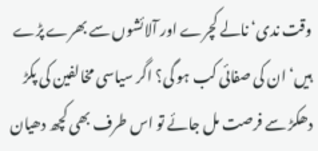وقت ندی‘ نالے کچرے اور آلائشوں سے بھرے پڑے ہیں‘ ان کی صفائی کب ہو گی؟ اگر سیاسی مخالفین کی پکڑ دھکڑ سے فرصت مل جائے تو اس طرف بھی کچھ دھیان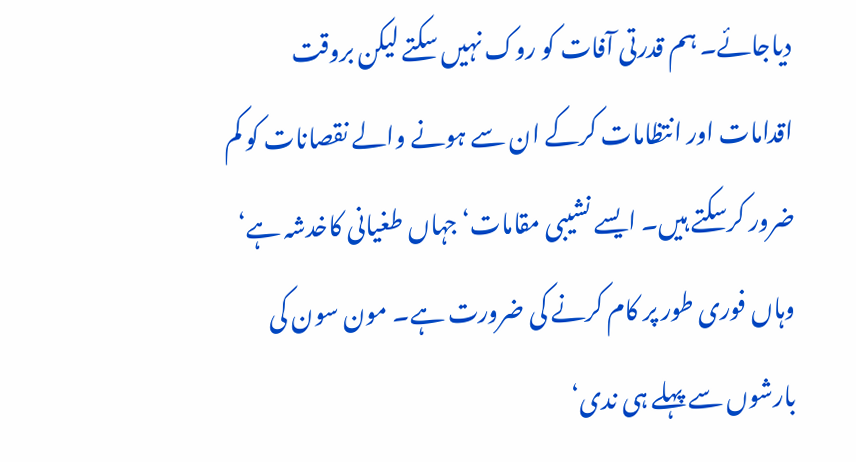دیاجائے۔ ہم قدرتی آفات کو روک نہیں سکتے لیکن بروقت اقدامات اور انتظامات کرکے ان سے ہونے والے نقصانات کو کم ضرور کرسکتے ہیں۔ ایسے نشیبی مقامات‘ جہاں طغیانی کاخدشہ ہے‘ وہاں فوری طور پر کام کرنے کی ضرورت ہے۔ مون سون کی بارشوں سے پہلے ہی ندی‘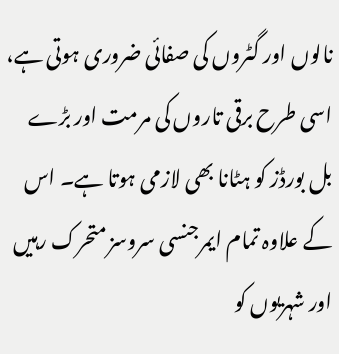نالوں اور گٹروں کی صفائی ضروری ہوتی ہے، اسی طرح برقی تاروں کی مرمت اور بڑے بل بورڈز کو ہٹانا بھی لازمی ہوتا ہے۔ اس کے علاوہ تمام ایمرجنسی سروسز متحرک رہیں اور شہریوں کو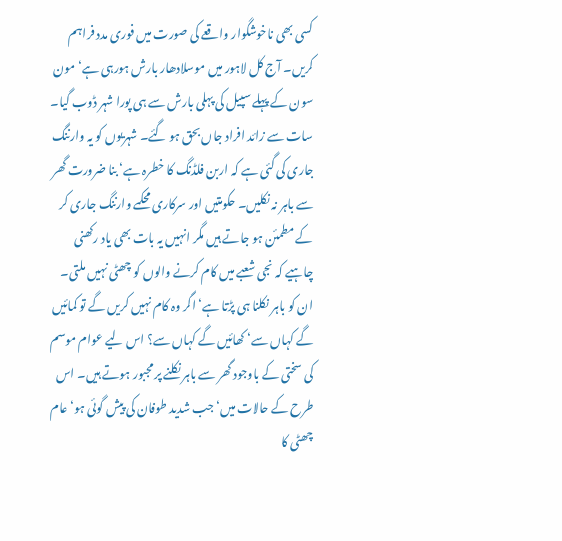کسی بھی ناخوشگوار واقعے کی صورت میں فوری مدد فراہم کریں۔ آج کل لاہور میں موسلادھار بارش ہورہی ہے‘ مون سون کے پہلے سپیل کی پہلی بارش سے ہی پورا شہر ڈوب گیا۔ سات سے زائد افراد جاں بحق ہو گئے۔ شہریوں کو یہ وارننگ جاری کی گئی ہے کہ اربن فلڈنگ کا خطرہ ہے‘ بنا ضرورت گھر سے باہر نہ نکلیں۔ حکومتیں اور سرکاری محکمے وارننگ جاری کر کے مطمئن ہو جاتے ہیں مگر انہیں یہ بات بھی یاد رکھنی چاہیے کہ نجی شعبے میں کام کرنے والوں کو چھٹی نہیں ملتی۔ ان کو باہر نکلنا ہی پڑتا ہے‘ اگر وہ کام نہیں کریں گے تو کمائیں گے کہاں سے‘ کھائیں گے کہاں سے؟ اس لیے عوام موسم کی سختی کے باوجود گھر سے باہر نکلنے پر مجبور ہوتے ہیں۔ اس طرح کے حالات میں‘ جب شدید طوفان کی پیش گوئی ہو‘ عام چھٹی کا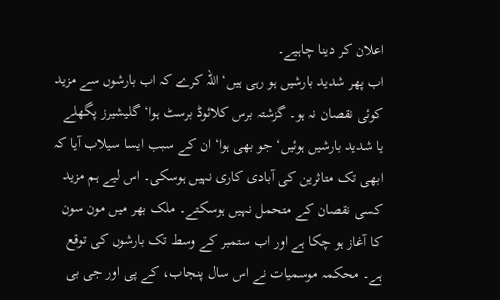اعلان کر دینا چاہیے۔
اب پھر شدید بارشیں ہو رہی ہیں‘ اللہ کرے کہ اب بارشوں سے مزید کوئی نقصان نہ ہو۔ گزشتہ برس کلائوڈ برسٹ ہوا‘ گلیشیرز پگھلے یا شدید بارشیں ہوئیں‘ جو بھی ہوا‘ ان کے سبب ایسا سیلاب آیا کہ ابھی تک متاثرین کی آبادی کاری نہیں ہوسکی۔ اس لیے ہم مزید کسی نقصان کے متحمل نہیں ہوسکتے۔ ملک بھر میں مون سون کا آغاز ہو چکا ہے اور اب ستمبر کے وسط تک بارشوں کی توقع ہے۔ محکمہ موسمیات نے اس سال پنجاب، کے پی اور جی بی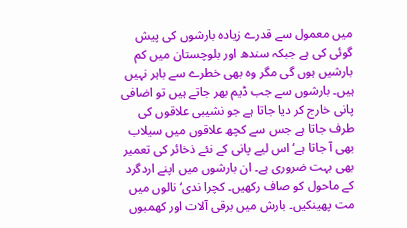میں معمول سے قدرے زیادہ بارشوں کی پیش گوئی کی ہے جبکہ سندھ اور بلوچستان میں کم بارشیں ہوں گی مگر وہ بھی خطرے سے باہر نہیں ہیں۔ بارشوں سے جب ڈیم بھر جاتے ہیں تو اضافی پانی خارج کر دیا جاتا ہے جو نشیبی علاقوں کی طرف جاتا ہے جس سے کچھ علاقوں میں سیلاب بھی آ جاتا ہے‘ اس لیے پانی کے نئے ذخائر کی تعمیر بھی بہت ضروری ہے۔ ان بارشوں میں اپنے اردگرد کے ماحول کو صاف رکھیں۔ کچرا ندی‘ نالوں میں مت پھینکیں۔ بارش میں برقی آلات اور کھمبوں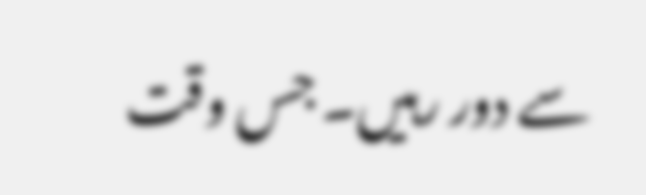سے دور رہیں۔ جس وقت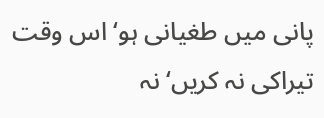پانی میں طغیانی ہو‘ اس وقت تیراکی نہ کریں‘ نہ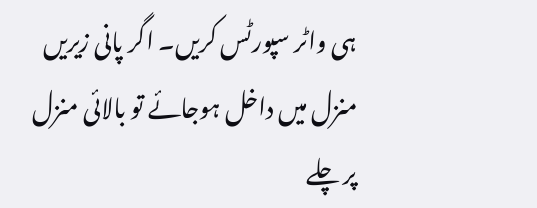ہی واٹر سپورٹس کریں۔ اگر پانی زیریں منزل میں داخل ہوجائے تو بالائی منزل پر چلے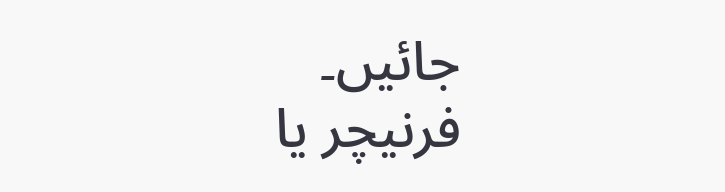جائیں۔ فرنیچر یا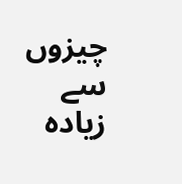چیزوں سے زیادہ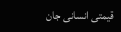قیمتی انسانی جان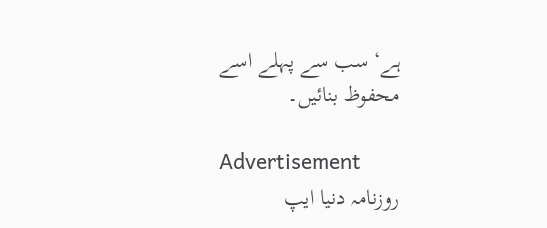ہے‘ سب سے پہلے اسے محفوظ بنائیں۔

Advertisement
روزنامہ دنیا ایپ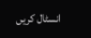انسٹال کریں